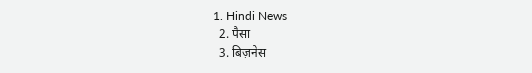1. Hindi News
  2. पैसा
  3. बिज़नेस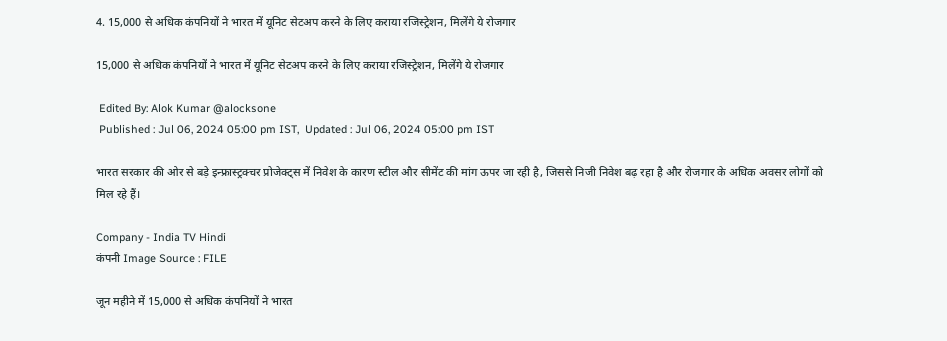4. 15,000 से अधिक कंपनियों ने भारत में यूनिट सेटअप करने के लिए कराया रजिस्ट्रेशन, मिलेंगे ये रोजगार

15,000 से अधिक कंपनियों ने भारत में यूनिट सेटअप करने के लिए कराया रजिस्ट्रेशन, मिलेंगे ये रोजगार

 Edited By: Alok Kumar @alocksone
 Published : Jul 06, 2024 05:00 pm IST,  Updated : Jul 06, 2024 05:00 pm IST

भारत सरकार की ओर से बड़े इन्फ्रास्ट्रक्चर प्रोजेक्ट्स में निवेश के कारण स्टील और सीमेंट की मांग ऊपर जा रही है, जिससे निजी निवेश बढ़ रहा है और रोजगार के अधिक अवसर लोगों को मिल रहे हैं।

Company - India TV Hindi
कंपनी Image Source : FILE

जून महीने में 15,000 से अधिक कंपनियों ने भारत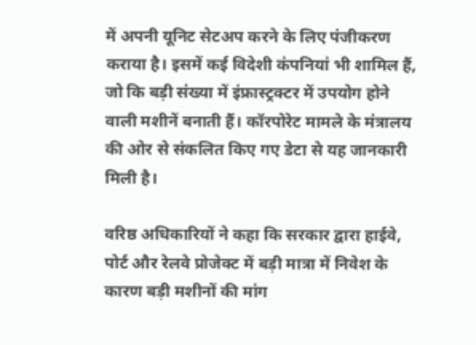में अपनी यूनिट सेटअप करने के लिए पंजीकरण कराया है। इसमें कई विदेशी कंपनियां भी शामिल हैं, जो कि बड़ी संख्या में इंफ्रास्ट्रक्टर में उपयोग होने वाली मशीनें बनाती हैं। कॉरपोरेट मामले के मंत्रालय की ओर से संकलित किए गए डेटा से यह जानकारी मिली है।

वरिष्ठ अधिकारियों ने कहा कि सरकार द्वारा हाईवे, पोर्ट और रेलवे प्रोजेक्ट में बड़ी मात्रा में निवेश के कारण बड़ी मशीनों की मांग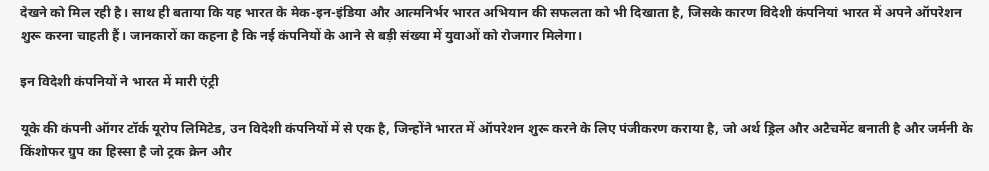देखने को मिल रही है। साथ ही बताया कि यह भारत के मेक-इन-इंडिया और आत्मनिर्भर भारत अभियान की सफलता को भी दिखाता है, जिसके कारण विदेशी कंपनियां भारत में अपने ऑपरेशन शुरू करना चाहती हैं। जानकारों का कहना है कि नई कंपनियों के आने से बड़ी संख्या में युवाओं को रोजगार मिलेगा।

इन विदेशी कंपनियों ने भारत में मारी एंट्री

यूके की कंपनी ऑगर टॉर्क यूरोप लिमिटेड, उन विदेशी कंपनियों में से एक है, जिन्होंने भारत में ऑपरेशन शुरू करने के लिए पंजीकरण कराया है, जो अर्थ ड्रिल और अटैचमेंट बनाती है और जर्मनी के किंशोफर ग्रुप का हिस्सा है जो ट्रक क्रेन और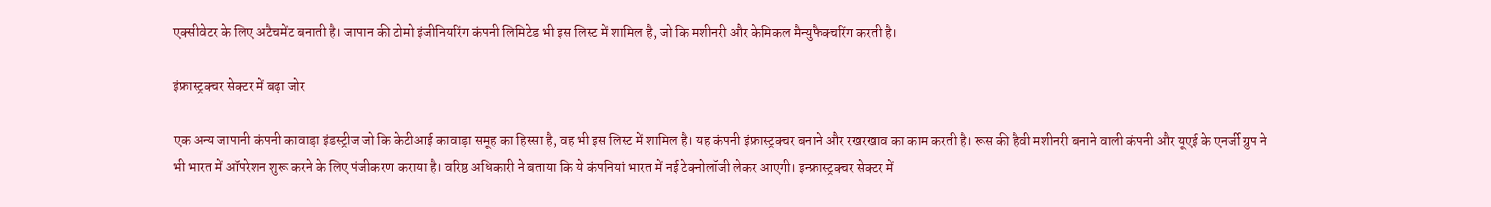एक्सीवेटर के लिए अटैचमेंट बनाती है। जापान की टोमो इंजीनियरिंग कंपनी लिमिटेड भी इस लिस्ट में शामिल है, जो कि मशीनरी और केमिकल मैन्युफैक्चरिंग करती है।

इंफ्रास्ट्रक्चर सेक्टर में बढ़ा जोर

एक अन्य जापानी कंपनी कावाड़ा इंडस्ट्रीज जो कि केटीआई कावाड़ा समूह का हिस्सा है, वह भी इस लिस्ट में शामिल है। यह कंपनी इंफ्रास्ट्रक्चर बनाने और रखरखाव का काम करती है। रूस की हैवी मशीनरी बनाने वाली कंपनी और यूएई के एनर्जी ग्रुप ने भी भारत में ऑपरेशन शुरू करने के लिए पंजीकरण कराया है। वरिष्ठ अधिकारी ने बताया कि ये कंपनियां भारत में नई टेक्नोलॉजी लेकर आएगी। इन्फ्रास्ट्रक्चर सेक्टर में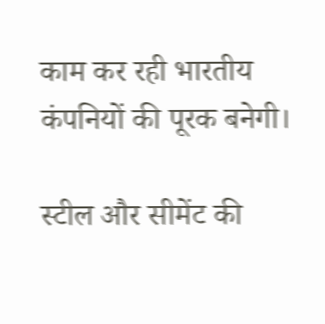काम कर रही भारतीय कंपनियों की पूरक बनेगी।

स्टील और सीमेंट की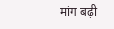मांग बढ़ी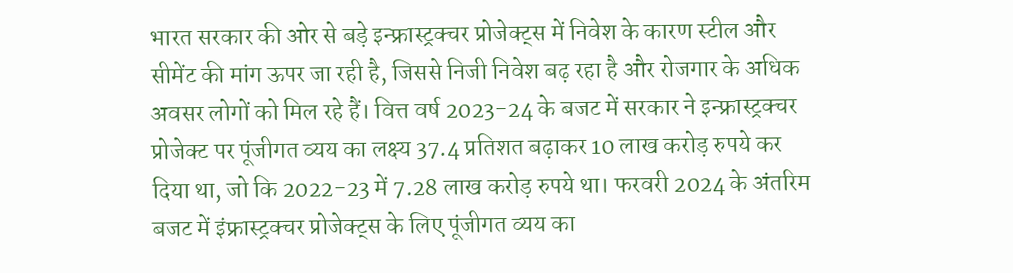भारत सरकार की ओर से बड़े इन्फ्रास्ट्रक्चर प्रोजेक्ट्स में निवेश के कारण स्टील और सीमेंट की मांग ऊपर जा रही है, जिससे निजी निवेश बढ़ रहा है और रोजगार के अधिक अवसर लोगों को मिल रहे हैं। वित्त वर्ष 2023-24 के बजट में सरकार ने इन्फ्रास्ट्रक्चर प्रोजेक्ट पर पूंजीगत व्यय का लक्ष्य 37.4 प्रतिशत बढ़ाकर 10 लाख करोड़ रुपये कर दिया था, जो कि 2022-23 में 7.28 लाख करोड़ रुपये था। फरवरी 2024 के अंतरिम बजट में इंफ्रास्ट्रक्चर प्रोजेक्ट्स के लिए पूंजीगत व्यय का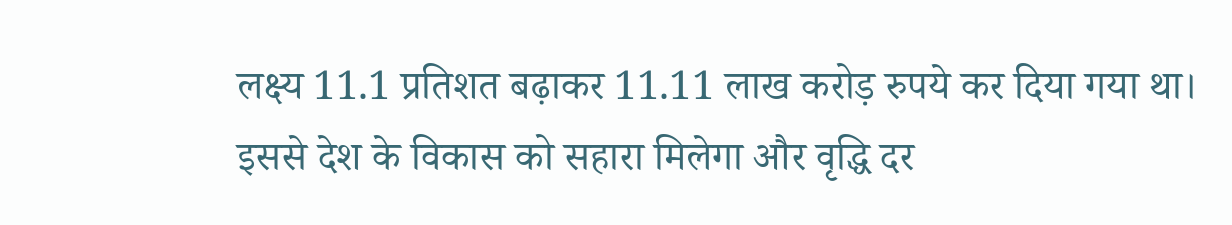लक्ष्य 11.1 प्रतिशत बढ़ाकर 11.11 लाख करोड़ रुपये कर दिया गया था। इससे देश के विकास को सहारा मिलेगा और वृद्धि दर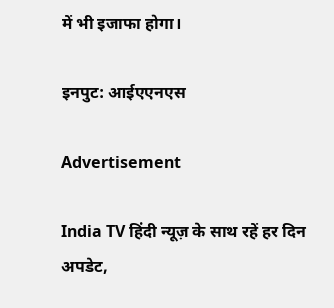में भी इजाफा होगा।

इनपुट: आईएएनएस

Advertisement

India TV हिंदी न्यूज़ के साथ रहें हर दिन अपडेट,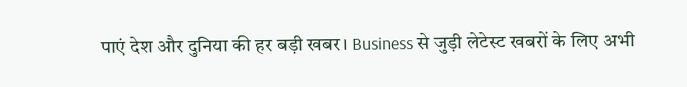पाएं देश और दुनिया की हर बड़ी खबर। Business से जुड़ी लेटेस्ट खबरों के लिए अभी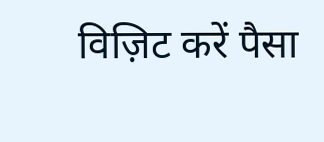विज़िट करें पैसा